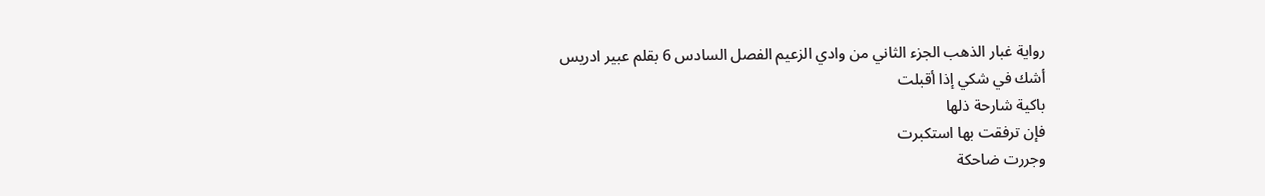رواية غبار الذهب الجزء الثاني من وادي الزعيم الفصل السادس 6 بقلم عبير ادريس
أشك في شكي إذا أقبلت
باكية شارحة ذلها
فإن ترفقت بها استكبرت
وجررت ضاحكة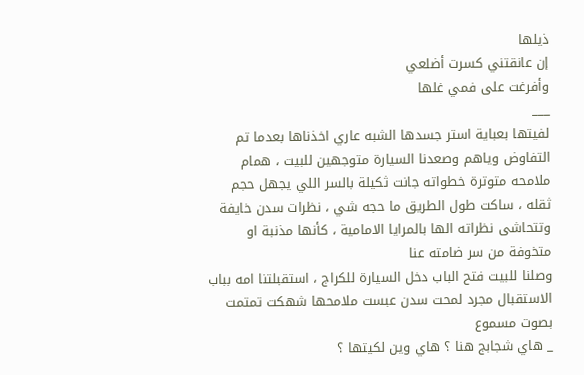ذيلها
إن عانقتني كسرت أضلعي
وأفرغت على فمي غلها
___
لفيتها بعباية استر جسدها الشبه عاري اخذناها بعدما تم التفاوض وياهم وصعدنا السيارة متوجهين للبيت ، همام ملامحه متوترة خطواته جانت ثكيلة بالسر اللي يجهل حجم ثقله ، ساكت طول الطريق ما حجه شي ، نظرات سدن خايفة وتتحاشى نظراته الها بالمرايا الامامية ، كأنها مذنبة او متخوفة من سر ضامته عنا
وصلنا للبيت فتح الباب دخل السيارة للكراج ، استقبلتنا امه بباب الاستقبال مجرد لمحت سدن عبست ملامحها شهكت تمتمت بصوت مسموع
_ هاي شجابج هنا ؟ هاي وين لكيتها ؟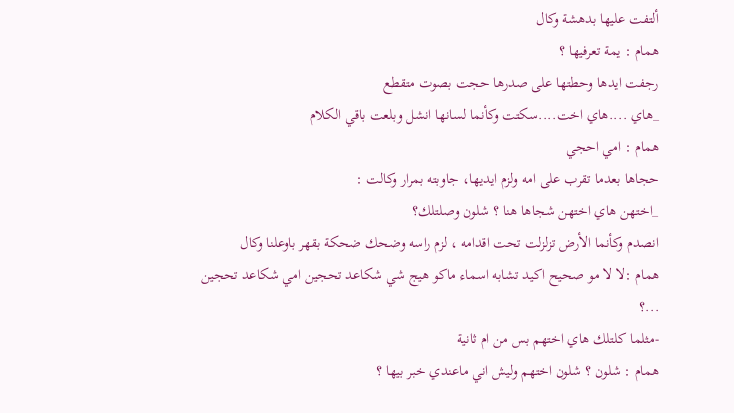ألتفت عليها بدهشة وكال
همام : يمة تعرفيها ؟
رجفت ايدها وحطتها على صدرها حجت بصوت متقطع
_هاي ....هاي اخت....سكتت وكأنما لسانها انشل وبلعت باقي الكلام
همام : امي احجي
حجاها بعدما تقرب على امه ولزم ايديها، جاوبته بمرار وكالت :
_اختهن هاي اختهن شجاها هنا ؟ شلون وصلتلك؟
انصدم وكأنما الأرض تزلزلت تحت اقدامه ، لزم راسه وضحك ضحكة بقهر باوعلنا وكال
همام :لا لا مو صحيح اكيد تشابه اسماء ماكو هيج شي شكاعد تحجين امي شكاعد تحجين ...؟
-مثلما كلتلك هاي اختهم بس من ام ثانية
همام : شلون ؟ شلون اختهم وليش اني ماعندي خبر بيها ؟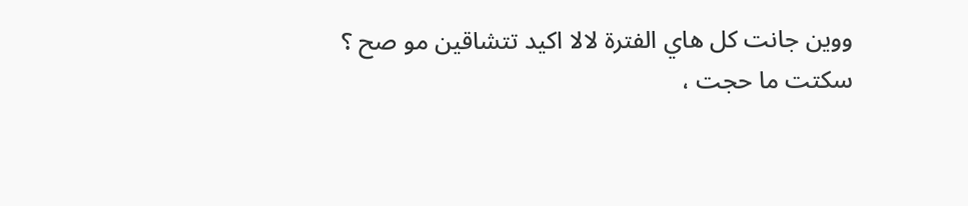ووين جانت كل هاي الفترة لالا اكيد تتشاقين مو صح ؟
سكتت ما حجت ،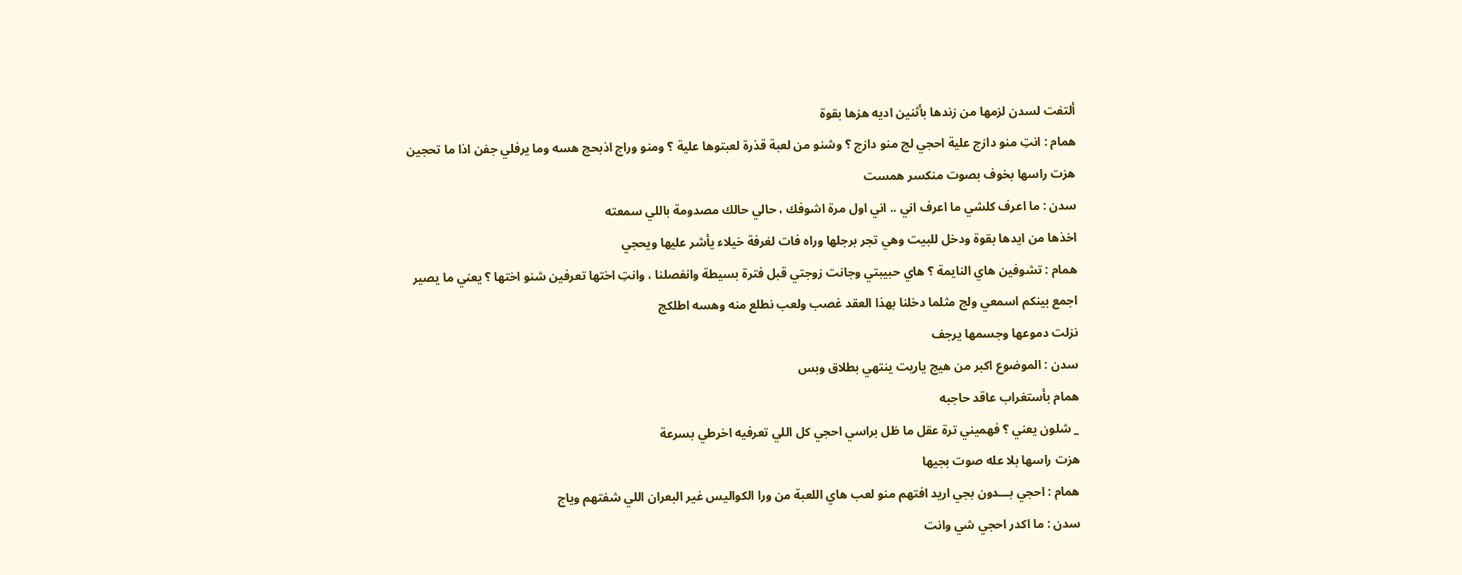ألتفت لسدن لزمها من زندها بأثنين اديه هزها بقوة
همام : انتِ منو دازج علية احجي لج منو دازج ؟ وشنو من لعبة قذرة لعبتوها علية ؟ ومنو وراج اذبحج هسه وما يرفلي جفن اذا ما تحجين
هزت راسها بخوف بصوت منكسر همست
سدن : ما اعرف كلشي ما اعرف اني .. اني اول مرة اشوفك ، حالي حالك مصدومة باللي سمعته
اخذها من ايدها بقوة ودخل للبيت وهي تجر برجلها وراه فات لغرفة خيلاء يأشر عليها ويحجي
همام : تشوفين هاي النايمة ؟ هاي حبيبتي وجانت زوجتي قبل فترة بسيطة وانفصلنا ، وانتِ اختها تعرفين شنو اختها ؟ يعني ما يصير اجمع بينكم اسمعي ولج مثلما دخلنا بهذا العقد غصب ولعب نطلع منه وهسه اطلكج
نزلت دموعها وجسمها يرجف
سدن : الموضوع اكبر من هيج ياريت ينتهي بطلاق وبس
همام بأستغراب عاقد حاجبه
_ شلون يعني ؟ فهميني ترة عقل ما ظل براسي احجي كل اللي تعرفيه اخرطي بسرعة
هزت راسها بلا عله صوت بجيها
همام : احجي بـــدون بجي اريد افتهم منو لعب هاي اللعبة من ورا الكواليس غير البعران اللي شفتهم وياج
سدن : ما اكدر احجي شي وانت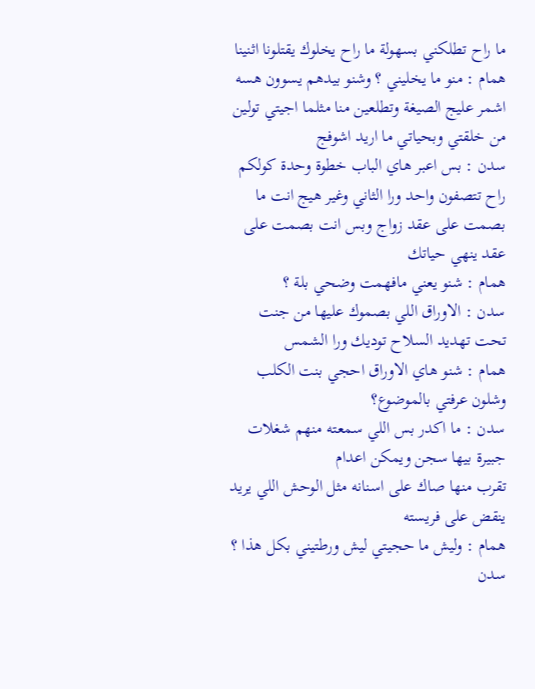ما راح تطلكني بسهولة ما راح يخلوك يقتلونا اثنينا
همام : منو ما يخليني ؟ وشنو بيدهم يسوون هسه اشمر عليج الصيغة وتطلعين منا مثلما اجيتي تولين من خلقتي وبحياتي ما اريد اشوفج
سدن : بس اعبر هاي الباب خطوة وحدة كولكم راح تتصفون واحد ورا الثاني وغير هيج انت ما بصمت على عقد زواج وبس انت بصمت على عقد ينهي حياتك
همام : شنو يعني مافهمت وضحي بلة ؟
سدن : الاوراق اللي بصموك عليها من جنت تحت تهديد السلاح توديك ورا الشمس
همام : شنو هاي الاوراق احجي بنت الكلب وشلون عرفتي بالموضوع؟
سدن : ما اكدر بس اللي سمعته منهم شغلات جبيرة بيها سجن ويمكن اعدام
تقرب منها صاك على اسنانه مثل الوحش اللي يريد ينقض على فريسته
همام : وليش ما حجيتي ليش ورطتيني بكل هذا ؟
سدن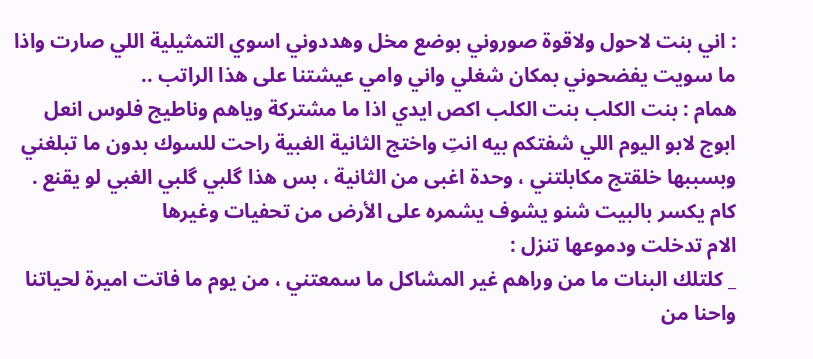: اني بنت لاحول ولاقوة صوروني بوضع مخل وهددوني اسوي التمثيلية اللي صارت واذا ما سويت يفضحوني بمكان شغلي واني وامي عيشتنا على هذا الراتب ..
همام : بنت الكلب بنت الكلب اكص ايدي اذا ما مشتركة وياهم وناطيج فلوس انعل ابوج لابو اليوم اللي شفتكم بيه انتِ واختج الثانية الغبية راحت للسوك بدون ما تبلغني وبسببها خلقتج مكابلتني ، وحدة اغبى من الثانية ، بس هذا گلبي گلبي الغبي لو يقنع .
كام يكسر بالبيت شنو يشوف يشمره على الأرض من تحفيات وغيرها
الام تدخلت ودموعها تنزل :
_ كلتلك البنات ما من وراهم غير المشاكل ما سمعتني ، من يوم ما فاتت اميرة لحياتنا واحنا من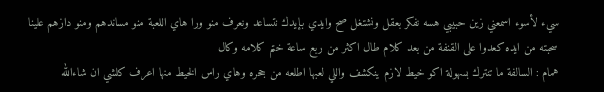سيء لأسوء اسمعني زين حبيبي هسه نفكر بعقل ونشتغل صح وايدي بإيدك نتساعد ونعرف منو ورا هاي اللعبة منو مساندهم ومنو دازهم علينا
سحبته من ايده كعدوا على القنفة من بعد كلام طال اكثر من ربع ساعة ختم كلامه وكال
همام : السالفة ما تنترك بسهولة اكو خيط لازم ينكشف واللي لعبها اطلعه من جحره وهاي راس الخيط منها اعرف كلشي ان شاءالله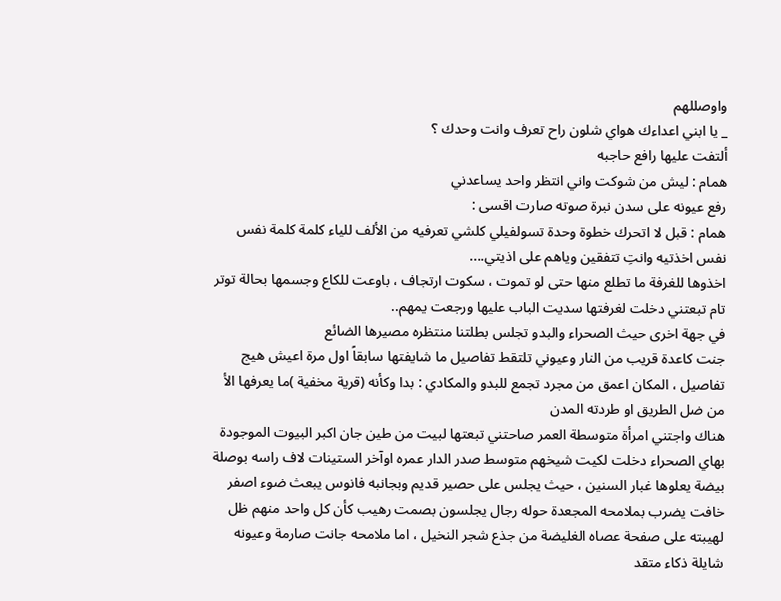واوصللهم
_ يا ابني اعداءك هواي شلون راح تعرف وانت وحدك ؟
ألتفت عليها رافع حاجبه
همام : ليش من شوكت واني انتظر واحد يساعدني
رفع عيونه على سدن نبرة صوته صارت اقسى :
همام : قبل لا اتحرك خطوة وحدة تسولفيلي كلشي تعرفيه من الألف للياء كلمة كلمة نفس نفس اخذتيه وانتِ تتفقين وياهم على اذيتي....
اخذوها للغرفة ما تطلع منها حتى لو تموت ، سكوت ارتجاف ، باوعت للكاع وجسمها بحالة توتر تام تبعتني دخلت لغرفتها سديت الباب عليها ورجعت يمهم..
في جهة اخرى حيث الصحراء والبدو تجلس بطلتنا منتظره مصيرها الضائع
جنت كاعدة قريب من النار وعيوني تلتقط تفاصيل ما شايفتها سابقاً اول مرة اعيش هيج تفاصيل ، المكان اعمق من مجرد تجمع للبدو والمكادي : بدا وكأنه (قرية مخفية )ما يعرفها الأ من ضل الطريق او طردته المدن
هناك واجتني امرأة متوسطة العمر صاحتني تبعتها لبيت من طين جان اكبر البيوت الموجودة بهاي الصحراء دخلت لكيت شيخهم متوسط صدر الدار عمره اوآخر الستينات لاف راسه بوصلة بيضة يعلوها غبار السنين ، حيث يجلس على حصير قديم وبجانبه فانوس يبعث ضوء اصفر خافت يضرب بملامحه المجعدة حوله رجال يجلسون بصمت رهيب كأن كل واحد منهم ظل لهيبته على صفحة عصاه الغليضة من جذع شجر النخيل ، اما ملامحه جانت صارمة وعيونه شايلة ذكاء متقد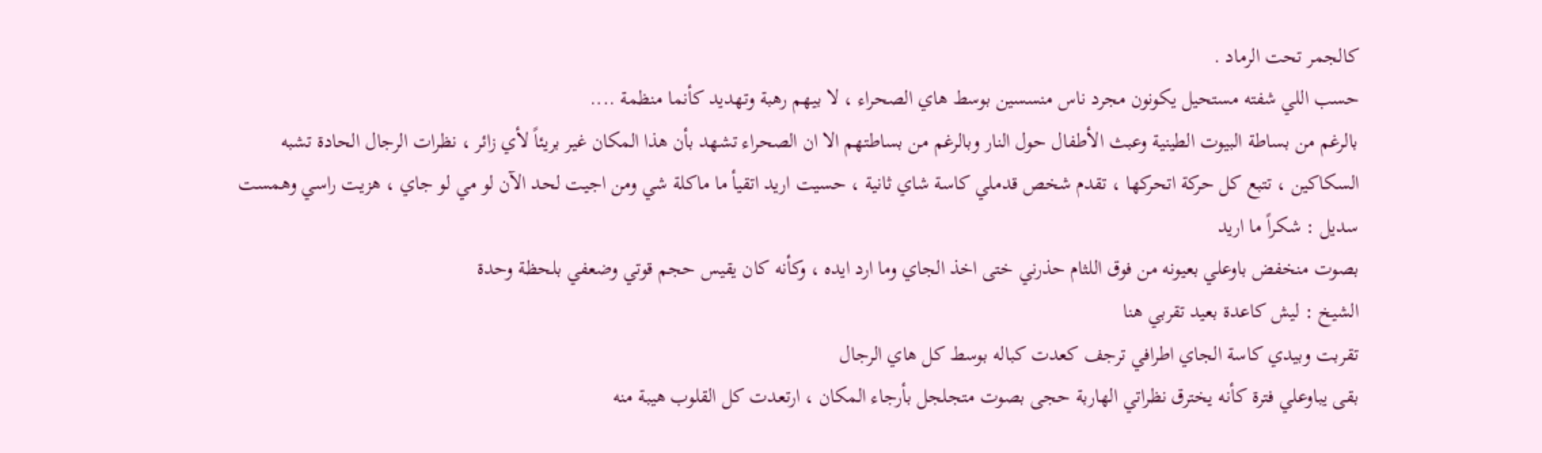كالجمر تحت الرماد .
حسب اللي شفته مستحيل يكونون مجرد ناس منسسين بوسط هاي الصحراء ، لا بيهم رهبة وتهديد كأنما منظمة ....
بالرغم من بساطة البيوت الطينية وعبث الأطفال حول النار وبالرغم من بساطتهم الا ان الصحراء تشهد بأن هذا المكان غير بريئاً لأي زائر ، نظرات الرجال الحادة تشبه السكاكين ، تتبع كل حركة اتحركها ، تقدم شخص قدملي كاسة شاي ثانية ، حسيت اريد اتقيأ ما ماكلة شي ومن اجيت لحد الآن لو مي لو جاي ، هزيت راسي وهمست
سديل : شكراً ما اريد
بصوت منخفض باوعلي بعيونه من فوق اللثام حذرني ختى اخذ الجاي وما ارد ايده ، وكأنه كان يقيس حجم قوتي وضعفي بلحظة وحدة
الشيخ : ليش كاعدة بعيد تقربي هنا
تقربت وبيدي كاسة الجاي اطرافي ترجف كعدت كباله بوسط كل هاي الرجال
بقى يباوعلي فترة كأنه يخترق نظراتي الهاربة حجى بصوت متجلجل بأرجاء المكان ، ارتعدت كل القلوب هيبة منه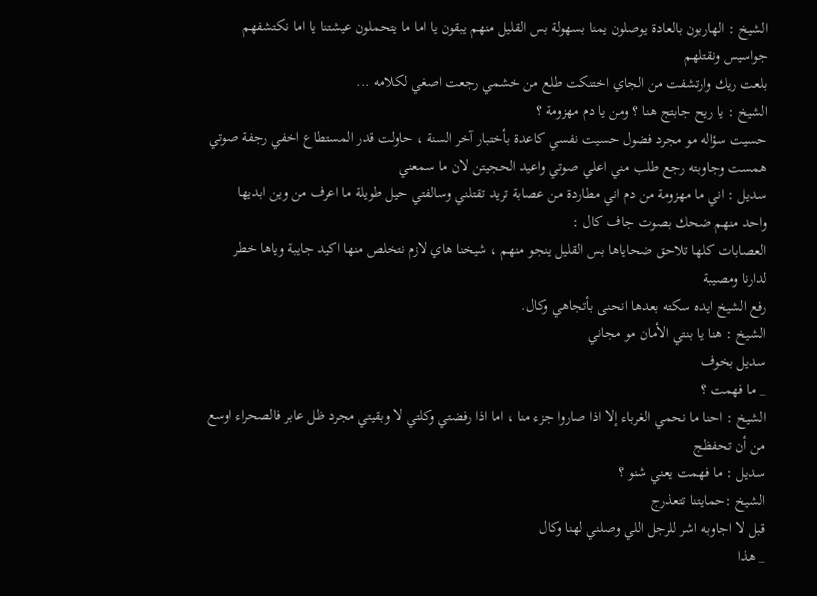الشيخ : الهاربون بالعادة يوصلون يمنا بسهولة بس القليل منهم يبقون يا اما ما يتحملون عيشتنا يا اما نكتشفهم جواسيس ونقتلهم
بلعت ريك وارتشفت من الجاي اختنكت طلع من خشمي رجعت اصغي لكلامه ...
الشيخ : يا ريح جابتج هنا ؟ ومن يا دم مهزومة ؟
حسيت سؤاله مو مجرد فضول حسيت نفسي كاعدة بأختبار آخر السنة ، حاولت قدر المستطاع اخفي رجفة صوتي همست وجاوبته رجع طلب مني اعلي صوتي واعيد الحجيتن لان ما سمعني
سديل : اني ما مهزومة من دم اني مطاردة من عصابة تريد تقتلني وسالفتي حيل طويلة ما اعرف من وين ابديها
واحد منهم ضحك بصوت جاف كال :
العصابات كلها تلاحق ضحاياها بس القليل ينجو منهم ، شيخنا هاي لازم نتخلص منها اكيد جايبة وياها خطر لدارنا ومصيبة
رفع الشيخ ايده سكته بعدها انحنى بأتجاهي وكال.
الشيخ : هنا يا بنتي الأمان مو مجاني
سديل بخوف
_ ما فهمت ؟
الشيخ : احنا ما نحمي الغرباء إلا اذا صاروا جزء منا ، اما اذا رفضتي وكلتي لا وبقيتي مجرد ظل عابر فالصحراء اوسع من أن تحفظج
سديل : ما فهمت يعني شنو ؟
الشيخ :حمايتنا تتعذرج
قبل لا اجاوبه اشر للرجل اللي وصلني لهنا وكال
_ هذا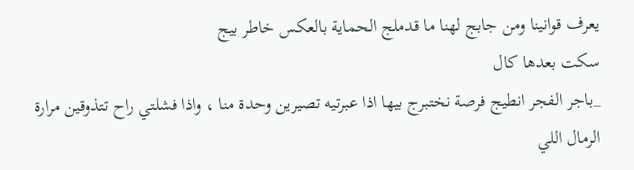يعرف قوانينا ومن جابج لهنا ما قدملج الحماية بالعكس خاطر بيج
سكت بعدها كال
_باجر الفجر انطيج فرصة نختبرج بيها اذا عبرتيه تصيرين وحدة منا ، واذا فشلتي راح تتذوقين مرارة الرمال اللي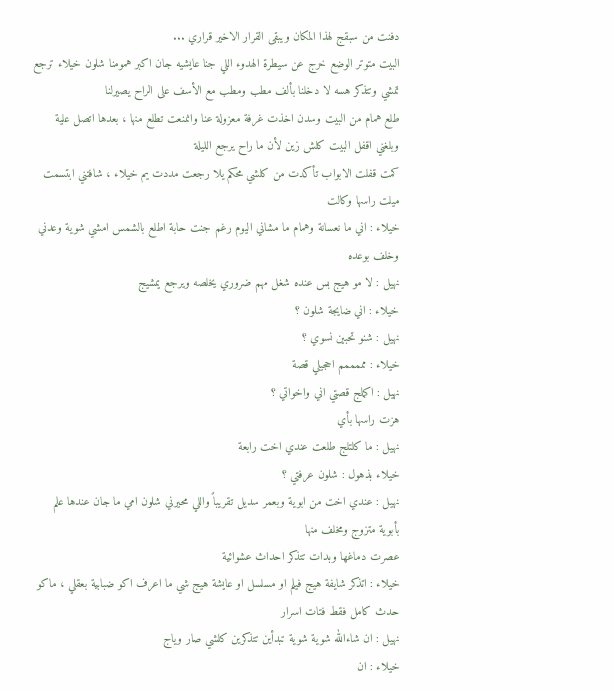دفنت من سبقج لهذا المكان ويبقى القرار الاخير قراري ...
البيت متوتر الوضع خرج عن سيطرة الهدوء اللي جنا عايشيه جان اكبر همومنا شلون خيلاء ترجع تمشي وتتذكر هسه لا دخلنا بألف مطب ومطب مع الأسف على الراح يصيرلنا
طلع همام من البيت وسدن اخذت غرفة معزولة عنا وانمنعت تطلع منها ، بعدها اتصل علية وبلغني اقفل البيت كلش زين لأن ما راح يرجع الليلة
كمت قفلت الابواب تأكدت من كلشي محكم يلا رجعت مددت يم خيلاء ، شافتني ابتسمت ميلت راسها وكالت
خيلاء : اني ما نعسانة وهمام ما مشاني اليوم رغم جنت حابة اطلع بالشمس امشي شوية وعدني وخلف بوعده
نهيل : لا مو هيج بس عنده شغل مهم ضروري يخلصه ويرجع يمشيج
خيلاء : اني ضايجة شلون ؟
نهيل : شنو تحبين نسوي ؟
خيلاء : مممممم احجيلي قصة
نهيل : اكملج قصتي اني واخواتي ؟
هزت راسها بأي
نهيل : ما كلتلج طلعت عندي اخت رابعة
خيلاء بذهول : شلون عرفتي ؟
نهيل : عندي اخت من ابوية وبعمر سديل تقريباً واللي محيرني شلون امي ما جان عندها علم بأبوية متزوج ومخلف منها
عصرت دماغها وبدات تتذكر احداث عشوائية
خيلاء : اتذكر شايفة هيج فيلم او مسلسل او عايشة هيج شي ما اعرف اكو ضبابية بعقلي ، ماكو حدث كامل فقط فتات اسرار
نهيل : ان شاءالله شوية شوية تبدأين تتذكرين كلشي صار وياج
خيلاء : ان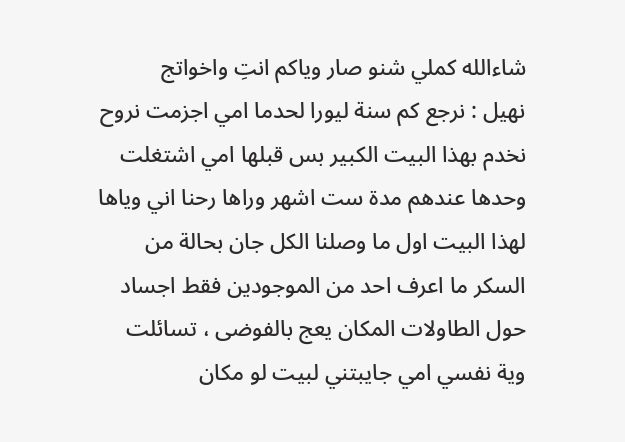شاءالله كملي شنو صار وياكم انتِ واخواتج
نهيل : نرجع كم سنة ليورا لحدما امي اجزمت نروح نخدم بهذا البيت الكبير بس قبلها امي اشتغلت وحدها عندهم مدة ست اشهر وراها رحنا اني وياها لهذا البيت اول ما وصلنا الكل جان بحالة من السكر ما اعرف احد من الموجودين فقط اجساد حول الطاولات المكان يعج بالفوضى ، تسائلت وية نفسي امي جايبتني لبيت لو مكان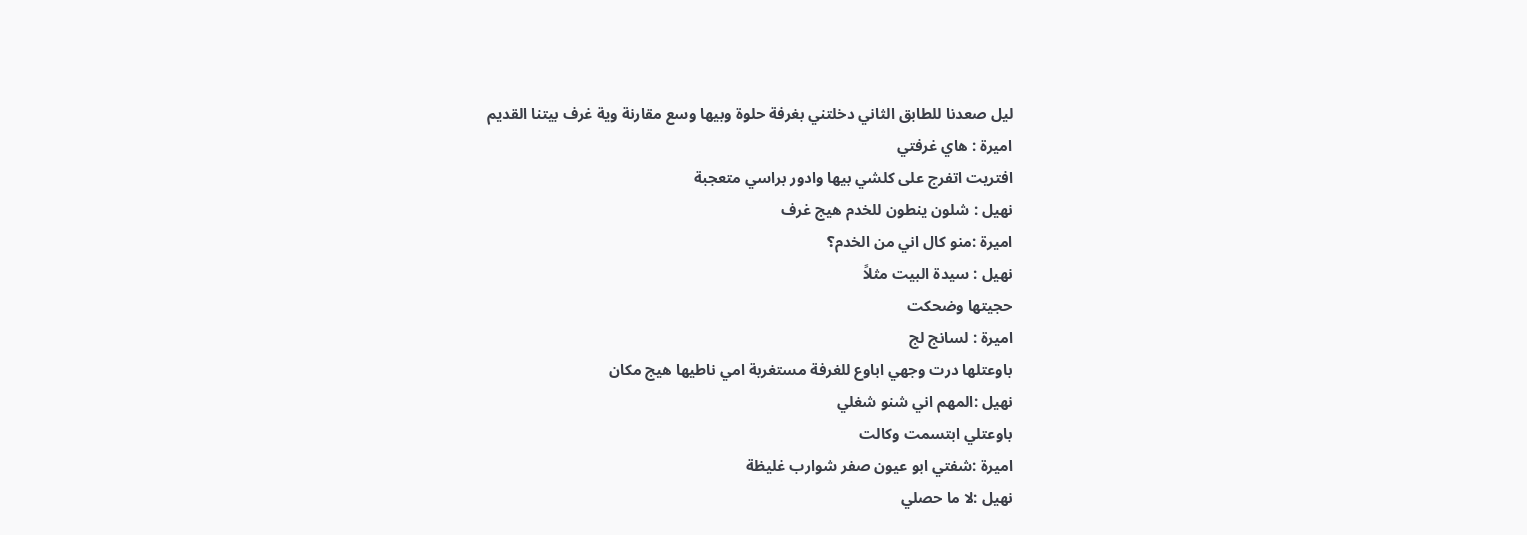ليل صعدنا للطابق الثاني دخلتني بغرفة حلوة وبيها وسع مقارنة وية غرف بيتنا القديم
اميرة : هاي غرفتي
افتريت اتفرج على كلشي بيها وادور براسي متعجبة
نهيل : شلون ينطون للخدم هيج غرف
اميرة :منو كال اني من الخدم؟
نهيل : سيدة البيت مثلاً
حجيتها وضحكت
اميرة : لسانج لج
باوعتلها درت وجهي اباوع للغرفة مستغربة امي ناطيها هيج مكان
نهيل :المهم اني شنو شغلي
باوعتلي ابتسمت وكالت
اميرة :شفتي ابو عيون صفر شوارب غليظة
نهيل :لا ما حصلي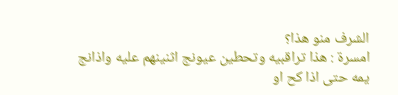الشرف منو هذا؟
امسرة : هذا تراقبيه وتحطين عيونج اثنينهم عليه واذانج يمه حتى اذا كح او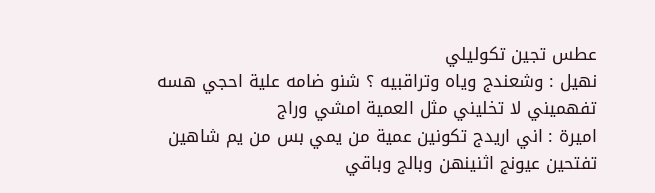عطس تجين تكوليلي
نهيل : وشعندج وياه وتراقبيه ؟ شنو ضامه علية احجي هسه تفهميني لا تخليني مثل العمية امشي وراج
اميرة : اني اريدج تكونين عمية من يمي بس من يم شاهين تفتحين عيونج اثنينهن وبالج وباقي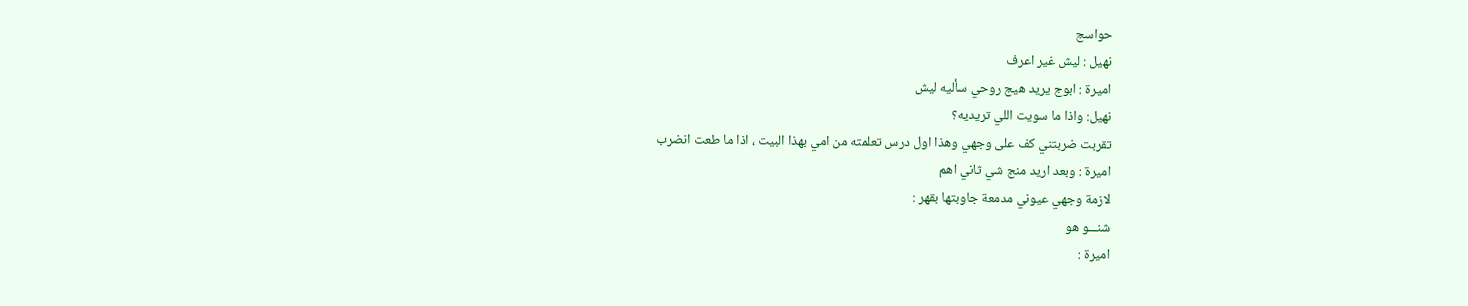حواسج
نهيل : ليش غير اعرف
اميرة : ابوج يريد هيج روحي سأليه ليش
نهيل: واذا ما سويت اللي تريديه؟
تقربت ضربتني كف على وجهي وهذا اول درس تعلمته من امي بهذا البيت ، اذا ما طعت انضرب
اميرة : وبعد اريد منج شي ثاني اهم
لازمة وجهي عيوني مدمعة جاوبتها بقهر :
شنـــو هو
اميرة :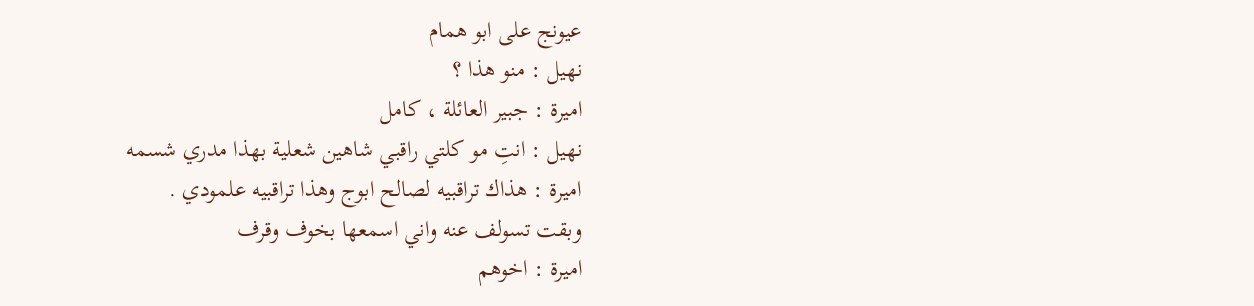عيونج على ابو همام
نهيل : منو هذا ؟
اميرة : جبير العائلة ، كامل
نهيل : انتِ مو كلتي راقبي شاهين شعلية بهذا مدري شسمه
اميرة : هذاك تراقبيه لصالح ابوج وهذا تراقبيه علمودي .
وبقت تسولف عنه واني اسمعها بخوف وقرف
اميرة : اخوهم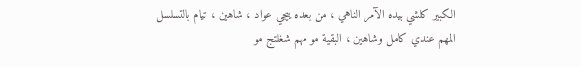الكبير كلشي بيده الآمر الناهي ، من بعده ييجي عواد ، شاهين ، تيام بالتسلسل
المهم عندي كامل وشاهين ، البقية مو مهم شغلتج مو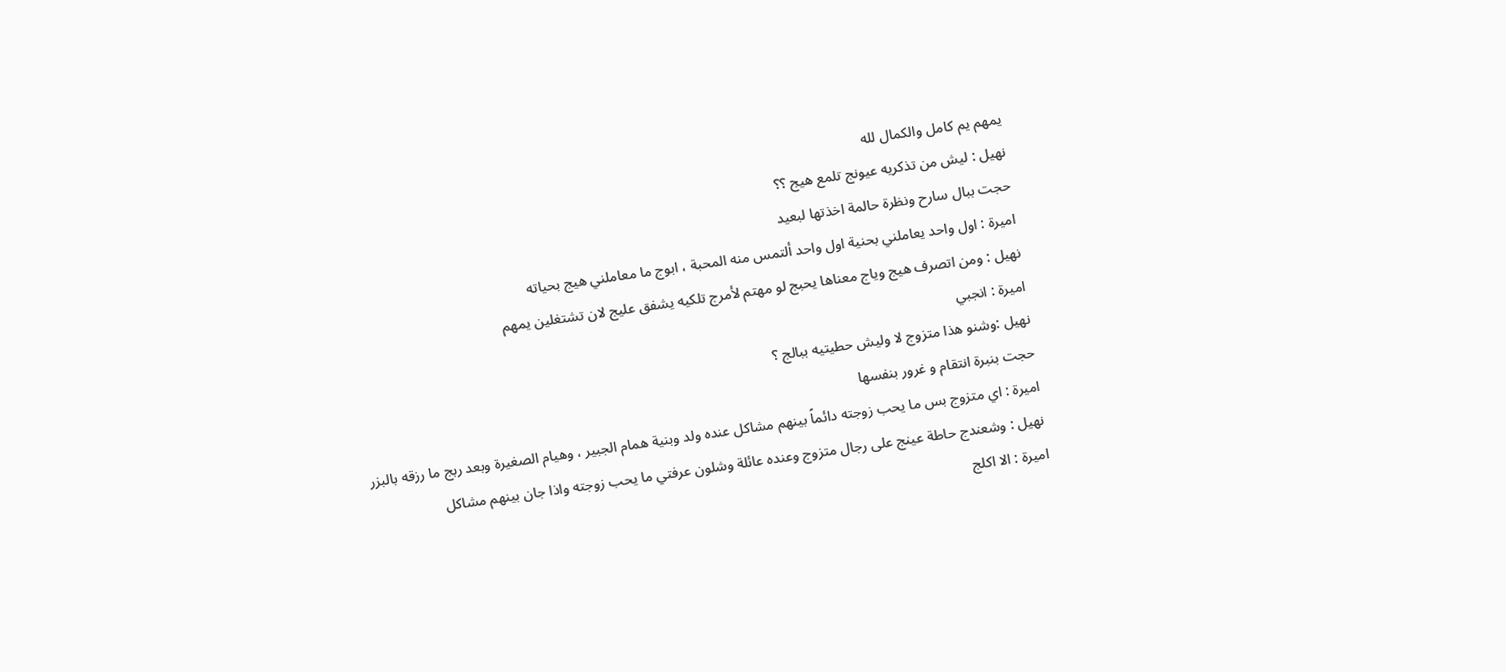يمهم يم كامل والكمال لله
نهيل : ليش من تذكريه عيونج تلمع هيج ؟؟
حجت ببال سارح ونظرة حالمة اخذتها لبعيد
اميرة : اول واحد يعاملني بحنية اول واحد ألتمس منه المحبة ، ابوج ما معاملني هيج بحياته
نهيل : ومن اتصرف هيج وياج معناها يحبج لو مهتم لأمرج تلكيه يشفق عليج لان تشتغلين يمهم
اميرة : انجبي
نهيل :وشنو هذا متزوج لا وليش حطيتيه ببالج ؟
حجت بنبرة انتقام و غرور بنفسها
اميرة : اي متزوج بس ما يحب زوجته دائماً بينهم مشاكل عنده ولد وبنية همام الجبير ، وهيام الصغيرة وبعد ربج ما رزقه بالبزر
نهيل : وشعندج حاطة عينج على رجال متزوج وعنده عائلة وشلون عرفتي ما يحب زوجته واذا جان بينهم مشاكل
اميرة : الا اكلج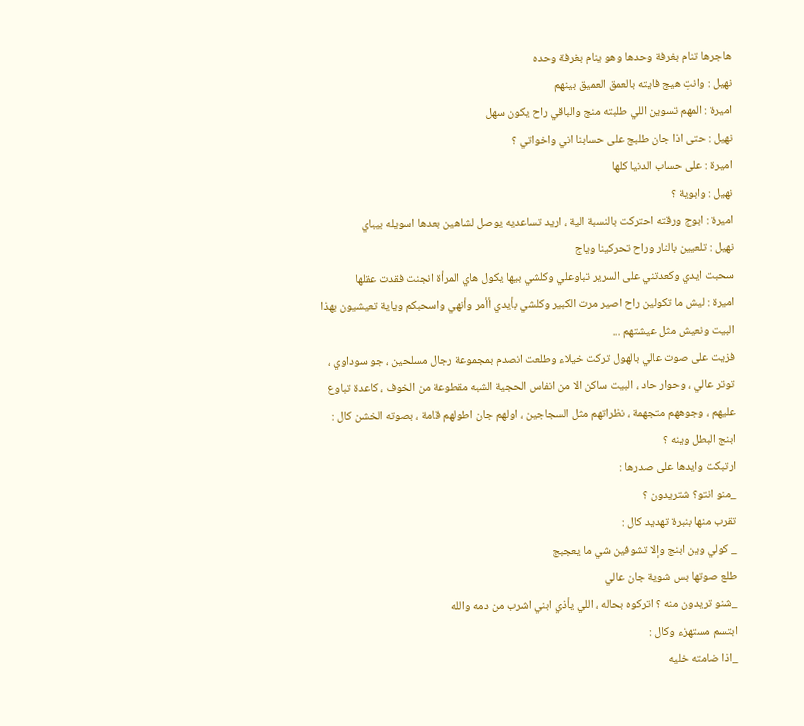هاجرها تنام بغرفة وحدها وهو ينام بغرفة وحده
نهيل : وانتِ هيج فايته بالعمق العميق بينهم
اميرة : المهم تسوين اللي طلبته منج والباقي راح يكون سهل
نهيل : حتى اذا جان طلبج على حسابنا اني واخواتي ؟
اميرة : على حساب الدنيا كلها
نهيل : وابوية ؟
اميرة : ابوج ورقته احتركت بالنسبة الية ، اريد تساعديه يوصل لشاهين بعدها اسويله بيباي
نهيل : تلعيين بالنار وراح تحركينا وياج
سحبت ايدي وكعدتني على السرير تباوعلي وكلشي بيها يكول هاي المرأة انجنت فقدت عقلها
اميرة : ليش ما تكولين راح اصير مرت الكبير وكلشي بأيدي أأمر وأنهي واسحبكم وياية تعيشيون بهذا البيت ونعيش مثل عيشتهم ...
فزيت على صوت عالي بالهول تركت خيلاء وطلعت انصدم بمجموعة رجال مسلحين ، جو سوداوي ، توتر عالي ، وحوار حاد ، البيت ساكن الا من انفاس الحجية الشبه مقطوعة من الخوف ، كاعدة تباوع عليهم ، وجوههم متجهمة ، نظراتهم مثل السجاجين ، اولهم جان اطولهم قامة ، بصوته الخشن كال :
ابنج البطل وينه ؟
ارتبكت وايدها على صدرها :
_منو انتو؟ شتريدون ؟
تقرب منها بنبرة تهديد كال :
_ كولي وين ابنج وإلا تشوفين شي ما يعجبج
طلع صوتها بس شوية جان عالي
_شنو تريدون منه ؟ اتركوه بحاله ، اللي يأذي ابني اشرب من دمه والله
ابتسم مستهزء وكال :
_اذا ضامته خليه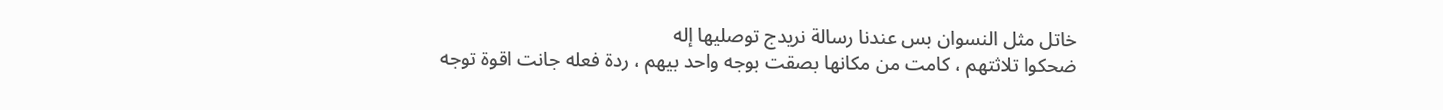خاتل مثل النسوان بس عندنا رسالة نريدج توصليها إله
ضحكوا تلاثتهم ، كامت من مكانها بصقت بوجه واحد بيهم ، ردة فعله جانت اقوة توجه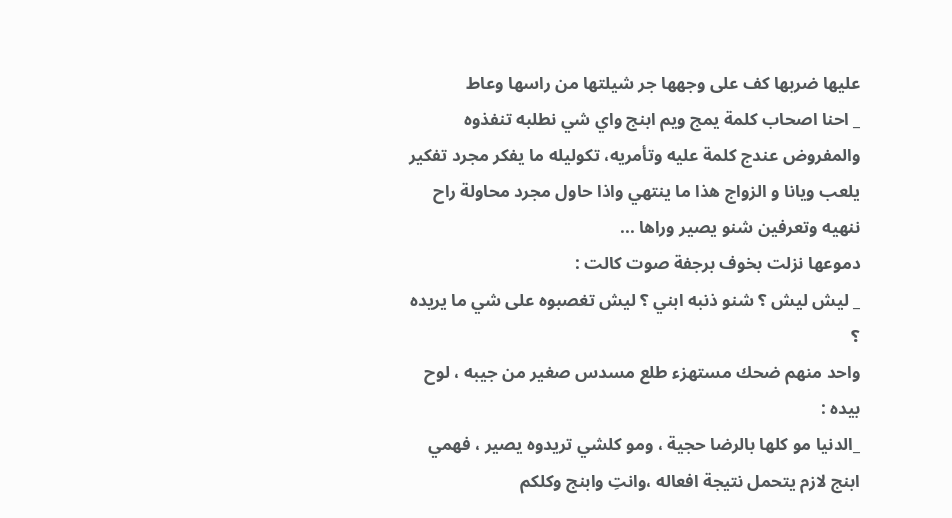عليها ضربها كف على وجهها جر شيلتها من راسها وعاط
_ احنا اصحاب كلمة يمج ويم ابنج واي شي نطلبه تنفذوه والمفروض عندج كلمة عليه وتأمريه، تكوليله ما يفكر مجرد تفكير يلعب ويانا و الزواج هذا ما ينتهي واذا حاول مجرد محاولة راح ننهيه وتعرفين شنو يصير وراها ...
دموعها نزلت بخوف برجفة صوت كالت :
_ ليش ليش ؟ شنو ذنبه ابني ؟ ليش تغصبوه على شي ما يريده ؟
واحد منهم ضحك مستهزء طلع مسدس صغير من جيبه ، لوح بيده :
_الدنيا مو كلها بالرضا حجية ، ومو كلشي تريدوه يصير ، فهمي ابنج لازم يتحمل نتيجة افعاله ،وانتِ وابنج وكلكم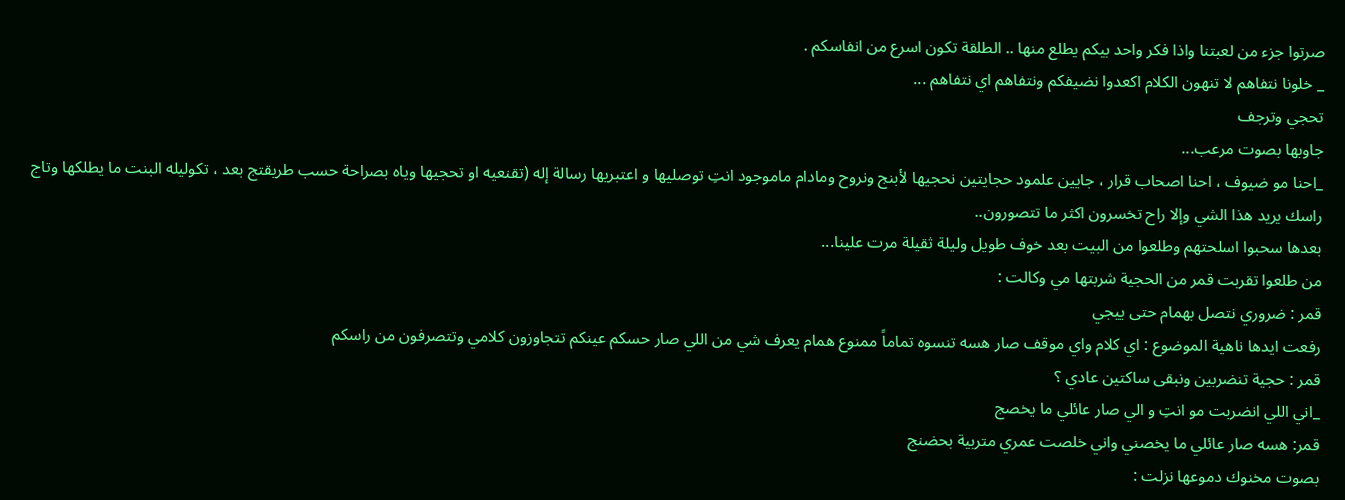صرتوا جزء من لعبتنا واذا فكر واحد بيكم يطلع منها .. الطلقة تكون اسرع من انفاسكم .
_ خلونا نتفاهم لا تنهون الكلام اكعدوا نضيفكم ونتفاهم اي نتفاهم ...
تحجي وترجف
جاوبها بصوت مرعب...
_احنا مو ضيوف ، احنا اصحاب قرار ، جايين علمود حجايتين نحجيها لأبنج ونروح ومادام ماموجود انتِ توصليها و اعتبريها رسالة إله (تقنعيه او تحجيها وياه بصراحة حسب طريقتج بعد ، تكوليله البنت ما يطلكها وتاج راسك يريد هذا الشي وإلا راح تخسرون اكثر ما تتصورون..
بعدها سحبوا اسلحتهم وطلعوا من البيت بعد خوف طويل وليلة ثقيلة مرت علينا...
من طلعوا تقربت قمر من الحجية شربتها مي وكالت :
قمر : ضروري نتصل بهمام حتى ييجي
رفعت ايدها ناهية الموضوع : اي كلام واي موقف صار هسه تنسوه تماماً ممنوع همام يعرف شي من اللي صار حسكم عينكم تتجاوزون كلامي وتتصرفون من راسكم
قمر : حجية تنضربين ونبقى ساكتين عادي ؟
_اني اللي انضربت مو انتِ و الي صار عائلي ما يخصج
قمر: هسه صار عائلي ما يخصني واني خلصت عمري متربية بحضنج
بصوت مخنوك دموعها نزلت :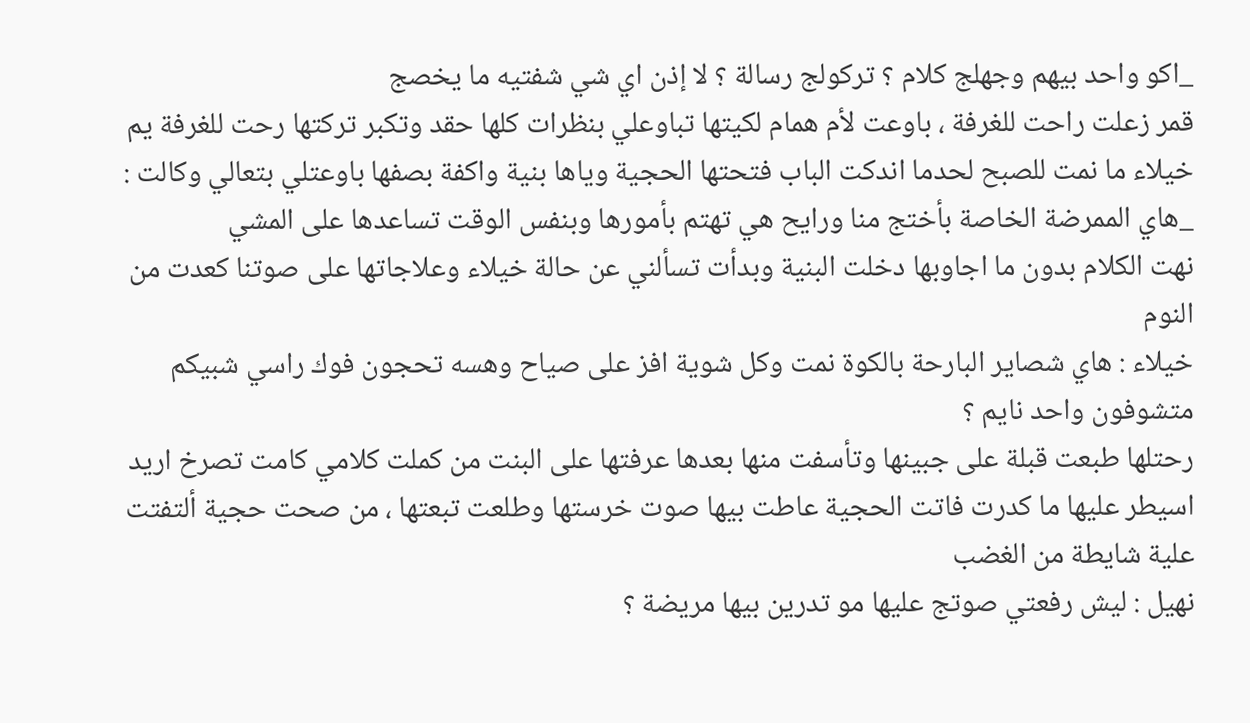_اكو واحد بيهم وجهلج كلام ؟ تركولج رسالة ؟ لا إذن اي شي شفتيه ما يخصج
قمر زعلت راحت للغرفة ، باوعت لأم همام لكيتها تباوعلي بنظرات كلها حقد وتكبر تركتها رحت للغرفة يم خيلاء ما نمت للصبح لحدما اندكت الباب فتحتها الحجية وياها بنية واكفة بصفها باوعتلي بتعالي وكالت :
_هاي الممرضة الخاصة بأختج منا ورايح هي تهتم بأمورها وبنفس الوقت تساعدها على المشي
نهت الكلام بدون ما اجاوبها دخلت البنية وبدأت تسألني عن حالة خيلاء وعلاجاتها على صوتنا كعدت من النوم
خيلاء : هاي شصاير البارحة بالكوة نمت وكل شوية افز على صياح وهسه تحجون فوك راسي شبيكم متشوفون واحد نايم ؟
رحتلها طبعت قبلة على جبينها وتأسفت منها بعدها عرفتها على البنت من كملت كلامي كامت تصرخ اريد اسيطر عليها ما كدرت فاتت الحجية عاطت بيها صوت خرستها وطلعت تبعتها ، من صحت حجية ألتفتت علية شايطة من الغضب
نهيل : ليش رفعتي صوتج عليها مو تدرين بيها مريضة ؟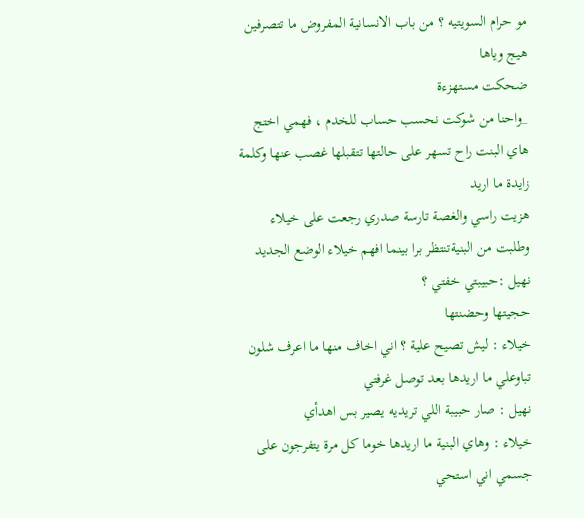مو حرام السويتيه ؟ من باب الانسانية المفروض ما تتصرفين هيج وياها
ضحكت مستهزءة
_واحنا من شوكت نحسب حساب للخدم ، فهمي اختج هاي البنت راح تسهر على حالتها تتقبلها غصب عنها وكلمة زايدة ما اريد
هزيت راسي والغصة تارسة صدري رجعت على خيلاء وطلبت من البنيةتنتظر برا بينما افهم خيلاء الوضع الجديد
نهيل :حبيبتي خفتي ؟
حجيتها وحضنتها
خيلاء : ليش تصيح علية ؟ اني اخاف منها ما اعرف شلون تباوعلي ما اريدها بعد توصل غرفتي
نهيل : صار حبيبة اللي تريديه يصير بس اهدأي
خيلاء : وهاي البنية ما اريدها خوما كل مرة يتفرجون على جسمي اني استحي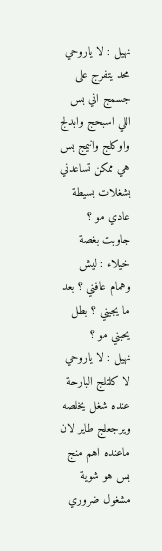نهيل : لا ياروحي محد يتفرج على جسمج اني بس اللي اسبحج وابدلج واوكلج وانيمج بس هي ممكن تساعدني بشغلات بسيطة عادي مو ؟
جاوبت بغصة
خيلاء : ليش وهمام عافني ؟ بعد ما يجيني ؟ بطل يحبني مو ؟
نهيل : لا ياروحي لا كلتلج البارحة عنده شغل يخلصه ويرجعلج طاير لان ماعنده اهم منج بس هو شوية مشغول ضروري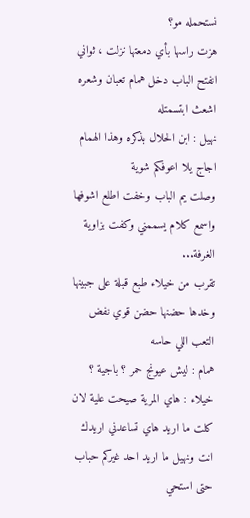نستحمله مو؟
هزت راسها بأي دمعتها نزلت ، ثواني انفتح الباب دخل همام تعبان وشعره اشعث ابتسمتله
نهيل : ابن الحلال بذكره وهذا الهمام اجاج يلا اعوفكم شوية
وصلت يم الباب وخفت اطلع اشوفها واسمع كلام يسممني وكفت بزاوية الغرفة...
تقرب من خيلاء طبع قبلة على جبينها وخدها حضنها حضن قوي نفض التعب اللي حاسه
همام : ليش عيونج حمر ؟ باجية ؟
خيلاء : هاي المرية صيحت علية لان كلت ما اريد هاي تساعدني اريدك انت ونهيل ما اريد احد غيركم حباب حتى استحي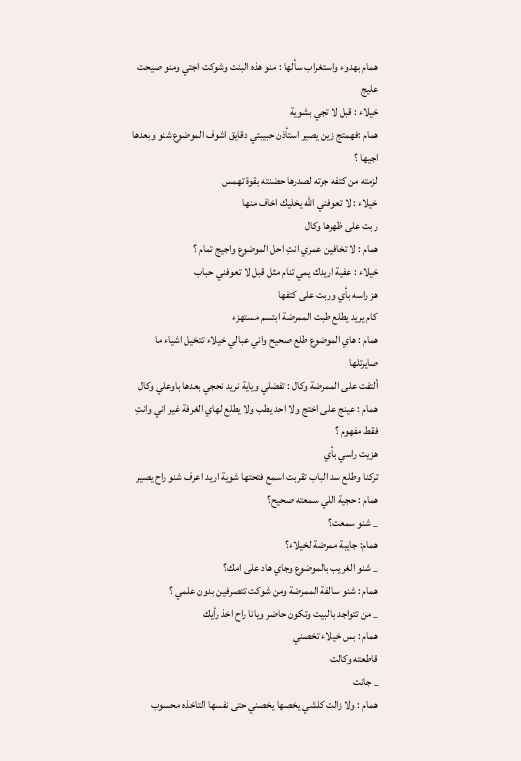همام بهدوء واستغراب سألها : منو هذه البنت وشوكت اجتي ومنو صيحت عليج
خيلاء : قبل لا تجي بشوية
همام :فهمتج زين يصير استأذن حبيبتي دقايق اشوف الموضوع شنو وبعدها اجيها ؟
لزمته من كتفه جرته لصدرها حضنته بقوة تهمس
خيلاء : لا تعوفني الله يخليك اخاف منها
ربت على ظهرها وكال
همام : لا تخافين عمري انتِ احل الموضوع واجيج تمام ؟
خيلاء : عفية اريدك يمي تنام مثل قبل لا تعوفني حباب
هز راسه بأي وربت على كتفها
كام يريد يطلع طبت الممرضة ابتسم مستهزء
همام : هاي الموضوع طلع صحيح واني عبالي خيلاء تتخيل اشياء ما صايرتلها
ألتفت على الممرضة وكال : تفضلي وياية نريد نحجي بعدها باوعلي وكال
همام : عينج على اختج ولا احد يطب ولا يطلع لهاي الغرفة غير اني وانتِ فقط مفهوم ؟
هزيت راسي بأي
تركنا وطلع سد الباب تقربت اسمع فتحتها شوية اريد اعرف شنو راح يصير
همام : حجية اللي سمعته صحيح؟
_ شنو سمعت؟
همام: جايبة ممرضة لخيلاء؟
_ شنو الغريب بالموضوع وجاي هاد على امك؟
همام : شنو سالفة الممرضة ومن شوكت تتصرفين بدون علمي ؟
_ من تتواجد بالبيت وتكون حاضر ويانا راح اخذ رأيك
همام : بس خيلاء تخصني
قاطعته وكالت
_ جانت
همام : ولا زالت كلشي يخصها يخصني حتى نفسها التاخذه محسوب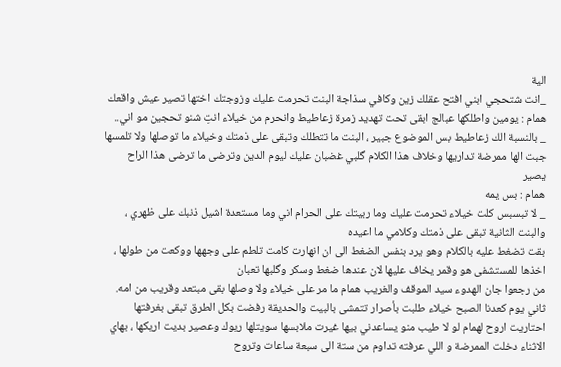الية
_انت شتحجي ابني افتح عقلك زين وكافي سذاجة البنت تحرمت عليك وزوجتك اختها تصير عيش واقعك
همام : يومين واطلكها عبالج ابقى تحت تهديد زمرة زعاطيط وانحرم من خيلاء انتِ شنو تحجين مو اني..
_ بالنسبة الك زعاطيط بس الموضوع جبير ، البنت ما تتطلك وتبقى على ذمتك وخيلاء ما توصلها ولا تلمسها جبت الها ممرضة تداريها وخلاف هذا الكلام گلبي غضبان عليك ليوم الدين وترضى ما ترضى هذا الراح يصير
همام : بس يمه
_ لا تبسبس كلت خيلاء تحرمت عليك وما ربيتك على الحرام اني وما مستعدة اشيل ذنبك على ظهري ، والبنت الثانية تبقى على ذمتك وكلامي ما اعيده
بقت تضغط عليه بالكلام وهو يرد بنفس الضغط الى ان انهارت كامت تلطم على وجهها ووكعت من طولها ، اخذها للمستشفى هو وقمر يخاف عليها لان عندها ضغط وسكر وگلبها تعبان
من رجعوا جان الهدوء سيد الموقف والغريب همام ما مر على خيلاء ولا وصلها بقى مبتعد وقريب من امه.
ثاني يوم كعدنا الصبح خيلاء طلبت بأصرار تتمشى بالبيت والحديقة رفضت بكل الطرق تبقى بغرفتها احتاريت اروح لهمام لو لا طيب منو يساعدني بيها غيرت ملابسها سويتلها ريوك وعصير بديت اريكها ، بهاي الاثناء دخلت الممرضة و اللي عرفته تداوم من ستة الى سبعة ساعات وتروح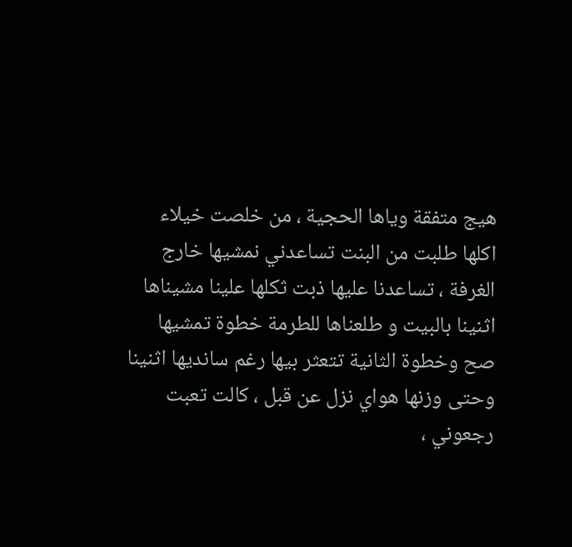هيج متفقة وياها الحجية ، من خلصت خيلاء اكلها طلبت من البنت تساعدني نمشيها خارج الغرفة ، تساعدنا عليها ذبت ثكلها علينا مشيناها اثنينا بالبيت و طلعناها للطرمة خطوة تمشيها صح وخطوة الثانية تتعثر بيها رغم سانديها اثنينا وحتى وزنها هواي نزل عن قبل ، كالت تعبت رجعوني ،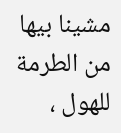مشينا بيها من الطرمة للهول ،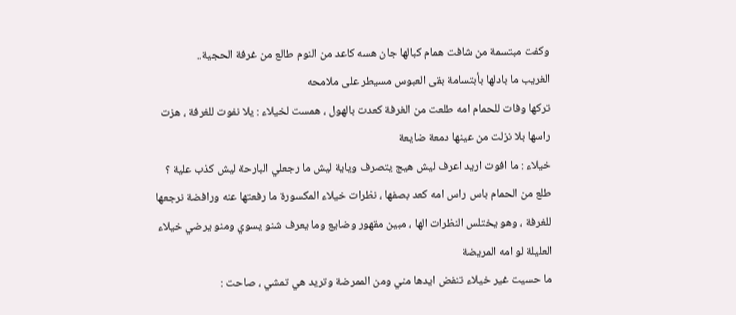وكفت مبتسمة من شافت همام كبالها جان هسه كاعد من النوم طالع من غرفة الحجية..
الغريب ما بادلها بأبتسامة بقى العبوس مسيطر على ملامحه
تركها وفات للحمام امه طلعت من الغرفة كعدت بالهول ، همست لخيلاء : يلا نفوت للغرفة ، هزت راسها بلا نزلت من عينها دمعة ضايعة
خيلاء : ما افوت اريد اعرف ليش هيج يتصرف وياية ليش ما رجعلي البارحة ليش كذب علية ؟
طلع من الحمام باس راس امه كعد بصفها ، نظرات خيلاء المكسورة ما رفعتها عنه ورافضة نرجعها للغرفة ، وهو يختلس النظرات الها ، مبين مقهور وضايع وما يعرف شنو يسوي ومنو يرضي خيلاء العليلة لو امه المريضة
ما حسيت غير خيلاء تنفض ايدها مني ومن الممرضة وتريد هي تمشي ، صاحت :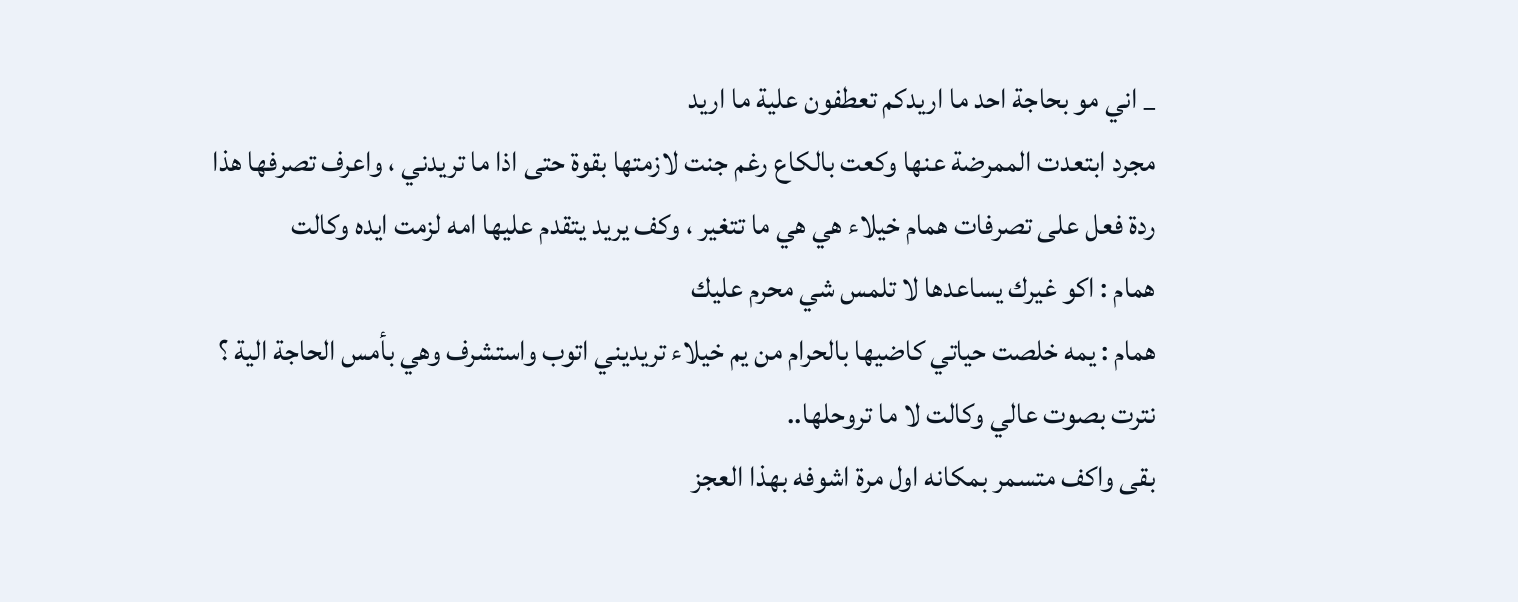_ اني مو بحاجة احد ما اريدكم تعطفون علية ما اريد
مجرد ابتعدت الممرضة عنها وكعت بالكاع رغم جنت لازمتها بقوة حتى اذا ما تريدني ، واعرف تصرفها هذا ردة فعل على تصرفات همام خيلاء هي هي ما تتغير ، وكف يريد يتقدم عليها امه لزمت ايده وكالت
همام : اكو غيرك يساعدها لا تلمس شي محرم عليك
همام : يمه خلصت حياتي كاضيها بالحرام من يم خيلاء تريديني اتوب واستشرف وهي بأمس الحاجة الية ؟
نترت بصوت عالي وكالت لا ما تروحلها..
بقى واكف متسمر بمكانه اول مرة اشوفه بهذا العجز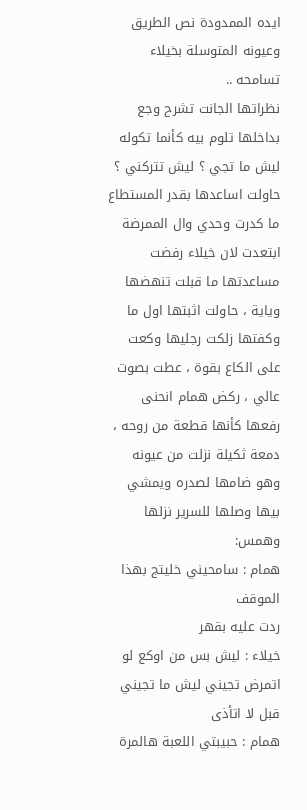ايده الممدودة نص الطريق وعيونه المتوسلة بخيلاء تسامحه ..
نظراتها الجانت تشرح وجع بداخلها تلوم بيه كأنما تكوله ليش ما تجي ؟ ليش تتركني ؟
حاولت اساعدها بقدر المستطاع ما كدرت وحدي وال الممرضة ابتعدت لان خيلاء رفضت مساعدتها ما قبلت تنهضها وياية ، حاولت اثبتها اول ما وكفتها زلكت رجليها وكعت على الكاع بقوة ، عطت بصوت عالي ، ركض همام انحنى رفعها كأنها قطعة من روحه ، دمعة ثكيلة نزلت من عيونه وهو ضامها لصدره ويمشي بيها وصلها للسرير نزلها وهمس:
همام : سامحيني خليتج بهذا الموقف
ردت عليه بقهر
خيلاء : ليش بس من اوكع لو اتمرض تجيني ليش ما تجيني قبل لا اتأذى
همام : حبيبتي اللعبة هالمرة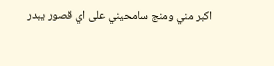اكبر مني ومنج سامحيني على اي قصور يبدر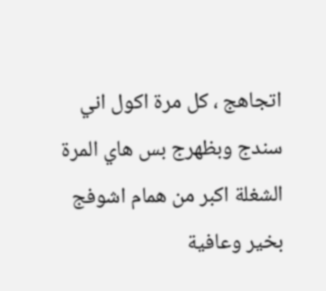اتجاهج ، كل مرة اكول اني سندج وبظهرج بس هاي المرة الشغلة اكبر من همام اشوفج بخير وعافية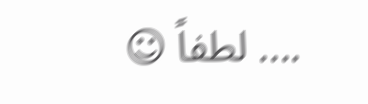.... لطفاً ☺